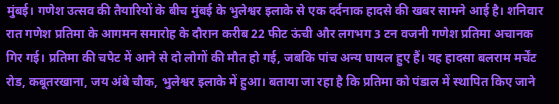मुंबई। गणेश उत्सव की तैयारियों के बीच मुंबई के भुलेश्वर इलाके से एक दर्दनाक हादसे की खबर सामने आई है। शनिवार रात गणेश प्रतिमा के आगमन समारोह के दौरान करीब 22 फीट ऊंची और लगभग 3 टन वजनी गणेश प्रतिमा अचानक गिर गई। प्रतिमा की चपेट में आने से दो लोगों की मौत हो गई, जबकि पांच अन्य घायल हुए हैं। यह हादसा बलराम मर्चेंट रोड, कबूतरखाना, जय अंबे चौक, भुलेश्वर इलाके में हुआ। बताया जा रहा है कि प्रतिमा को पंडाल में स्थापित किए जाने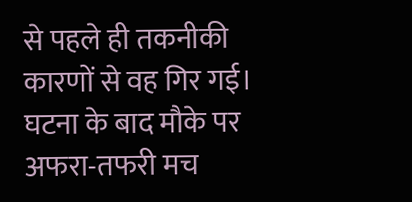से पहले ही तकनीकी कारणों से वह गिर गई। घटना के बाद मौके पर अफरा-तफरी मच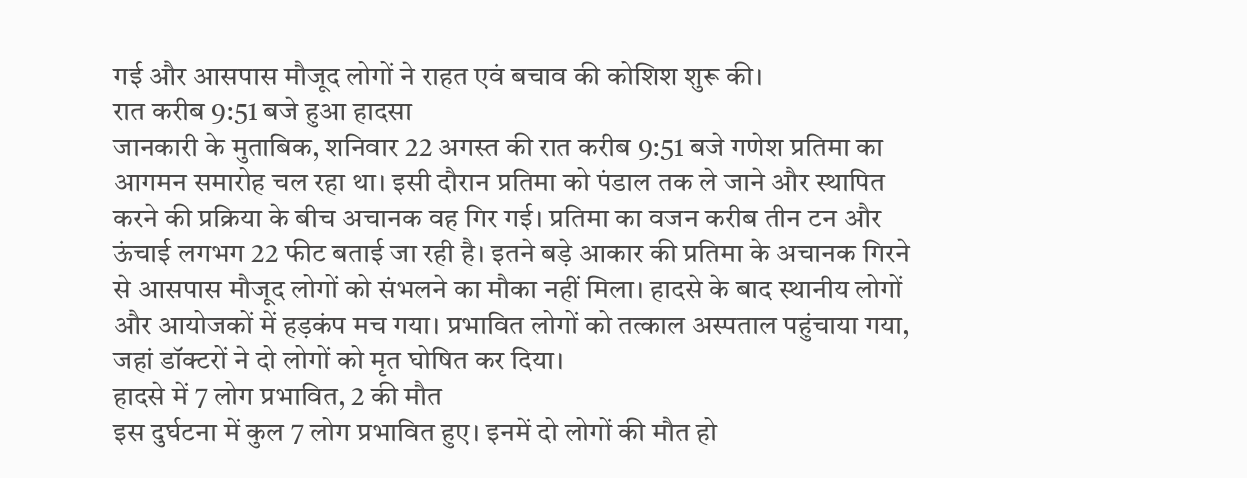गई और आसपास मौजूद लोगों ने राहत एवं बचाव की कोशिश शुरू की।
रात करीब 9:51 बजे हुआ हादसा
जानकारी के मुताबिक, शनिवार 22 अगस्त की रात करीब 9:51 बजे गणेश प्रतिमा का आगमन समारोह चल रहा था। इसी दौरान प्रतिमा को पंडाल तक ले जाने और स्थापित करने की प्रक्रिया के बीच अचानक वह गिर गई। प्रतिमा का वजन करीब तीन टन और ऊंचाई लगभग 22 फीट बताई जा रही है। इतने बड़े आकार की प्रतिमा के अचानक गिरने से आसपास मौजूद लोगों को संभलने का मौका नहीं मिला। हादसे के बाद स्थानीय लोगों और आयोजकों में हड़कंप मच गया। प्रभावित लोगों को तत्काल अस्पताल पहुंचाया गया, जहां डॉक्टरों ने दो लोगों को मृत घोषित कर दिया।
हादसे में 7 लोग प्रभावित, 2 की मौत
इस दुर्घटना में कुल 7 लोग प्रभावित हुए। इनमें दो लोगों की मौत हो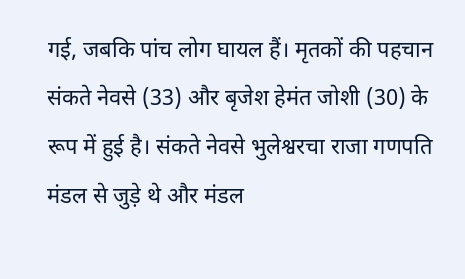गई, जबकि पांच लोग घायल हैं। मृतकों की पहचान संकते नेवसे (33) और बृजेश हेमंत जोशी (30) के रूप में हुई है। संकते नेवसे भुलेश्वरचा राजा गणपति मंडल से जुड़े थे और मंडल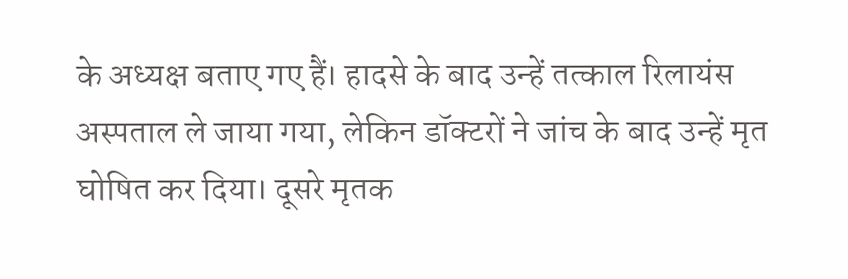के अध्यक्ष बताए गए हैं। हादसे के बाद उन्हें तत्काल रिलायंस अस्पताल ले जाया गया, लेकिन डॉक्टरों ने जांच के बाद उन्हें मृत घोषित कर दिया। दूसरे मृतक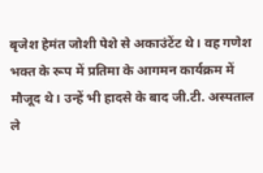बृजेश हेमंत जोशी पेशे से अकाउंटेंट थे। वह गणेश भक्त के रूप में प्रतिमा के आगमन कार्यक्रम में मौजूद थे। उन्हें भी हादसे के बाद जी.टी. अस्पताल ले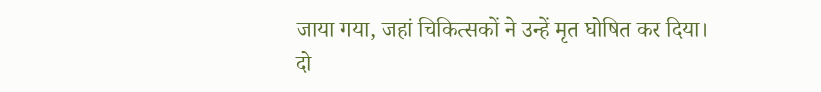जाया गया, जहां चिकित्सकों ने उन्हें मृत घोषित कर दिया।
दो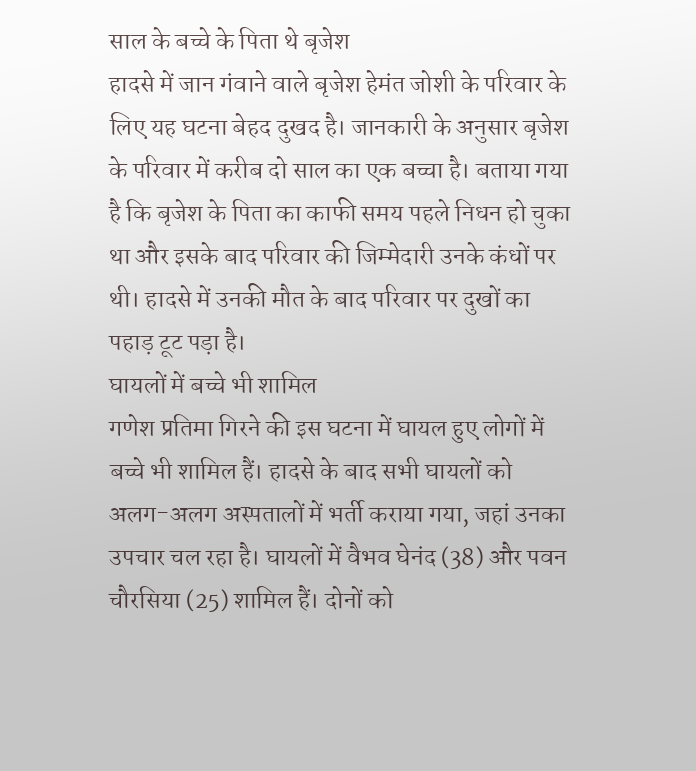साल के बच्चे के पिता थे बृजेश
हादसे में जान गंवाने वाले बृजेश हेमंत जोशी के परिवार के लिए यह घटना बेहद दुखद है। जानकारी के अनुसार बृजेश के परिवार में करीब दो साल का एक बच्चा है। बताया गया है कि बृजेश के पिता का काफी समय पहले निधन हो चुका था और इसके बाद परिवार की जिम्मेदारी उनके कंधों पर थी। हादसे में उनकी मौत के बाद परिवार पर दुखों का पहाड़ टूट पड़ा है।
घायलों में बच्चे भी शामिल
गणेश प्रतिमा गिरने की इस घटना में घायल हुए लोगों में बच्चे भी शामिल हैं। हादसे के बाद सभी घायलों को अलग-अलग अस्पतालों में भर्ती कराया गया, जहां उनका उपचार चल रहा है। घायलों में वैभव घेनंद (38) और पवन चौरसिया (25) शामिल हैं। दोनों को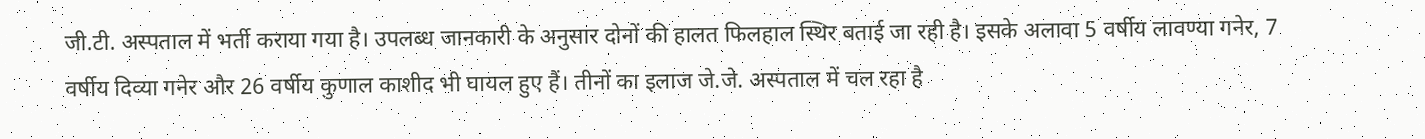जी.टी. अस्पताल में भर्ती कराया गया है। उपलब्ध जानकारी के अनुसार दोनों की हालत फिलहाल स्थिर बताई जा रही है। इसके अलावा 5 वर्षीय लावण्या गनेर, 7 वर्षीय दिव्या गनेर और 26 वर्षीय कुणाल काशीद भी घायल हुए हैं। तीनों का इलाज जे.जे. अस्पताल में चल रहा है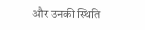और उनकी स्थिति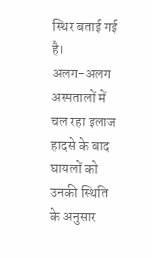स्थिर बताई गई है।
अलग-अलग अस्पतालों में चल रहा इलाज
हादसे के बाद घायलों को उनकी स्थिति के अनुसार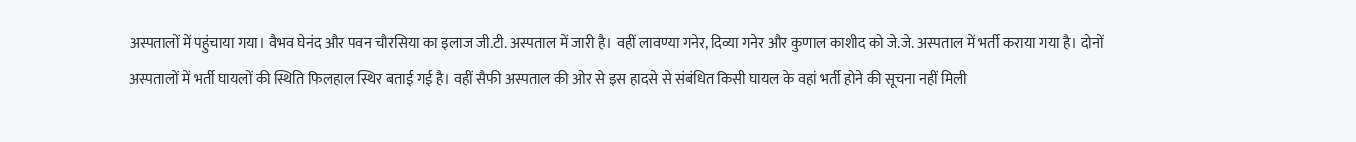अस्पतालों में पहुंचाया गया। वैभव घेनंद और पवन चौरसिया का इलाज जी.टी. अस्पताल में जारी है। वहीं लावण्या गनेर, दिव्या गनेर और कुणाल काशीद को जे.जे. अस्पताल में भर्ती कराया गया है। दोनों अस्पतालों में भर्ती घायलों की स्थिति फिलहाल स्थिर बताई गई है। वहीं सैफी अस्पताल की ओर से इस हादसे से संबंधित किसी घायल के वहां भर्ती होने की सूचना नहीं मिली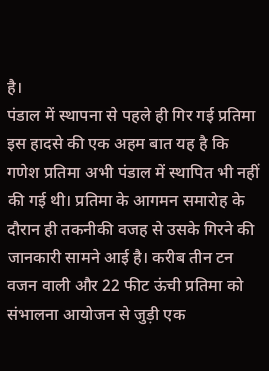है।
पंडाल में स्थापना से पहले ही गिर गई प्रतिमा
इस हादसे की एक अहम बात यह है कि गणेश प्रतिमा अभी पंडाल में स्थापित भी नहीं की गई थी। प्रतिमा के आगमन समारोह के दौरान ही तकनीकी वजह से उसके गिरने की जानकारी सामने आई है। करीब तीन टन वजन वाली और 22 फीट ऊंची प्रतिमा को संभालना आयोजन से जुड़ी एक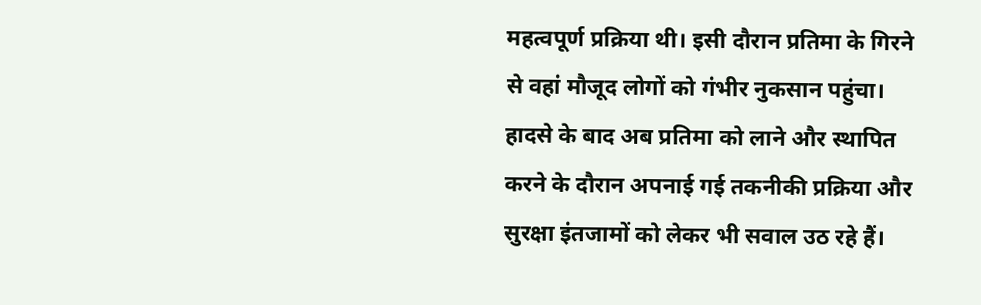महत्वपूर्ण प्रक्रिया थी। इसी दौरान प्रतिमा के गिरने से वहां मौजूद लोगों को गंभीर नुकसान पहुंचा। हादसे के बाद अब प्रतिमा को लाने और स्थापित करने के दौरान अपनाई गई तकनीकी प्रक्रिया और सुरक्षा इंतजामों को लेकर भी सवाल उठ रहे हैं।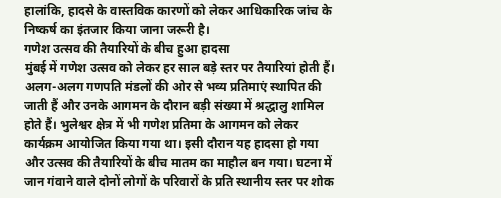हालांकि, हादसे के वास्तविक कारणों को लेकर आधिकारिक जांच के निष्कर्ष का इंतजार किया जाना जरूरी है।
गणेश उत्सव की तैयारियों के बीच हुआ हादसा
मुंबई में गणेश उत्सव को लेकर हर साल बड़े स्तर पर तैयारियां होती हैं। अलग-अलग गणपति मंडलों की ओर से भव्य प्रतिमाएं स्थापित की जाती हैं और उनके आगमन के दौरान बड़ी संख्या में श्रद्धालु शामिल होते हैं। भुलेश्वर क्षेत्र में भी गणेश प्रतिमा के आगमन को लेकर कार्यक्रम आयोजित किया गया था। इसी दौरान यह हादसा हो गया और उत्सव की तैयारियों के बीच मातम का माहौल बन गया। घटना में जान गंवाने वाले दोनों लोगों के परिवारों के प्रति स्थानीय स्तर पर शोक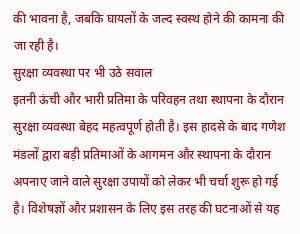की भावना है, जबकि घायलों के जल्द स्वस्थ होने की कामना की जा रही है।
सुरक्षा व्यवस्था पर भी उठे सवाल
इतनी ऊंची और भारी प्रतिमा के परिवहन तथा स्थापना के दौरान सुरक्षा व्यवस्था बेहद महत्वपूर्ण होती है। इस हादसे के बाद गणेश मंडलों द्वारा बड़ी प्रतिमाओं के आगमन और स्थापना के दौरान अपनाए जाने वाले सुरक्षा उपायों को लेकर भी चर्चा शुरू हो गई है। विशेषज्ञों और प्रशासन के लिए इस तरह की घटनाओं से यह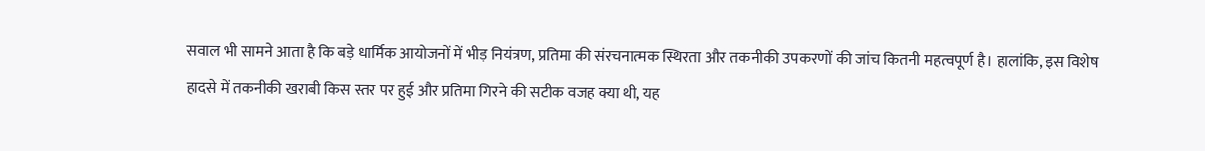सवाल भी सामने आता है कि बड़े धार्मिक आयोजनों में भीड़ नियंत्रण, प्रतिमा की संरचनात्मक स्थिरता और तकनीकी उपकरणों की जांच कितनी महत्वपूर्ण है। हालांकि, इस विशेष हादसे में तकनीकी खराबी किस स्तर पर हुई और प्रतिमा गिरने की सटीक वजह क्या थी, यह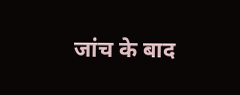जांच के बाद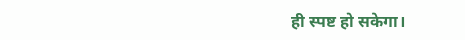ही स्पष्ट हो सकेगा।